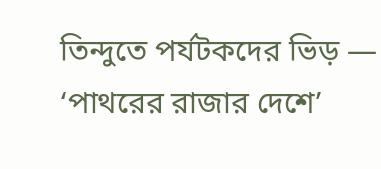তিন্দুতে পর্যটকদের ভিড় — ‘পাথরের রাজার দেশে’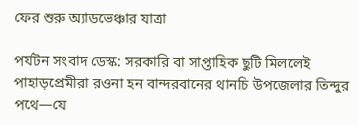ফের শুরু অ্যাডভেঞ্চার যাত্রা

পর্যটন সংবাদ ডেস্ক: সরকারি বা সাপ্তাহিক ছুটি মিললেই পাহাড়প্রেমীরা রওনা হন বান্দরবানের থানচি উপজেলার তিন্দুর পথে—যে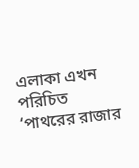এলাকা এখন পরিচিত ‘পাথরের রাজার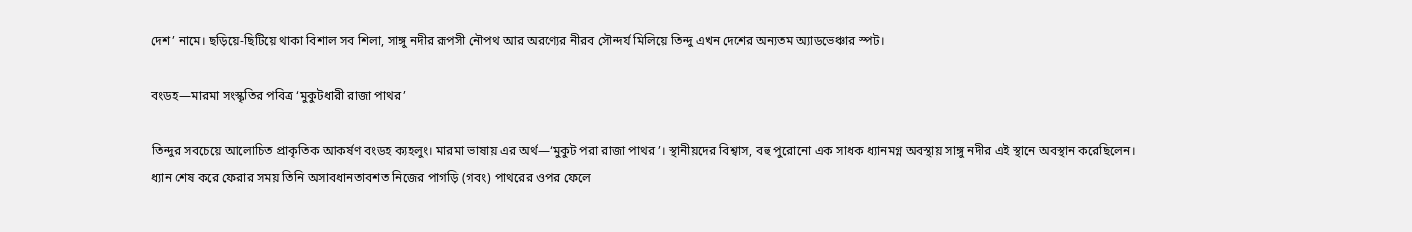দেশ’ নামে। ছড়িয়ে-ছিটিয়ে থাকা বিশাল সব শিলা, সাঙ্গু নদীর রূপসী নৌপথ আর অরণ্যের নীরব সৌন্দর্য মিলিয়ে তিন্দু এখন দেশের অন্যতম অ্যাডভেঞ্চার স্পট।

বংডহ—মারমা সংস্কৃতির পবিত্র ‘মুকুটধারী রাজা পাথর’

তিন্দুর সবচেয়ে আলোচিত প্রাকৃতিক আকর্ষণ বংডহ ক্যহলুং। মারমা ভাষায় এর অর্থ—‘মুকুট পরা রাজা পাথর’। স্থানীয়দের বিশ্বাস, বহু পুরোনো এক সাধক ধ্যানমগ্ন অবস্থায় সাঙ্গু নদীর এই স্থানে অবস্থান করেছিলেন। ধ্যান শেষ করে ফেরার সময় তিনি অসাবধানতাবশত নিজের পাগড়ি (গবং) পাথরের ওপর ফেলে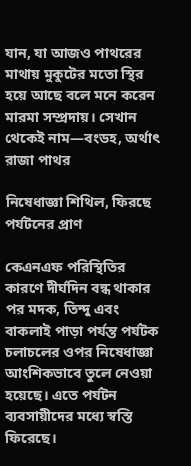যান, যা আজও পাথরের মাথায় মুকুটের মতো স্থির হয়ে আছে বলে মনে করেন মারমা সম্প্রদায়। সেখান থেকেই নাম—বংডহ, অর্থাৎ রাজা পাথর

নিষেধাজ্ঞা শিথিল, ফিরছে পর্যটনের প্রাণ

কেএনএফ পরিস্থিতির কারণে দীর্ঘদিন বন্ধ থাকার পর মদক, তিন্দু এবং বাকলাই পাড়া পর্যন্ত পর্যটক চলাচলের ওপর নিষেধাজ্ঞা আংশিকভাবে তুলে নেওয়া হয়েছে। এতে পর্যটন ব্যবসায়ীদের মধ্যে স্বস্তি ফিরেছে।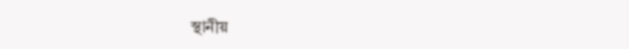স্থানীয়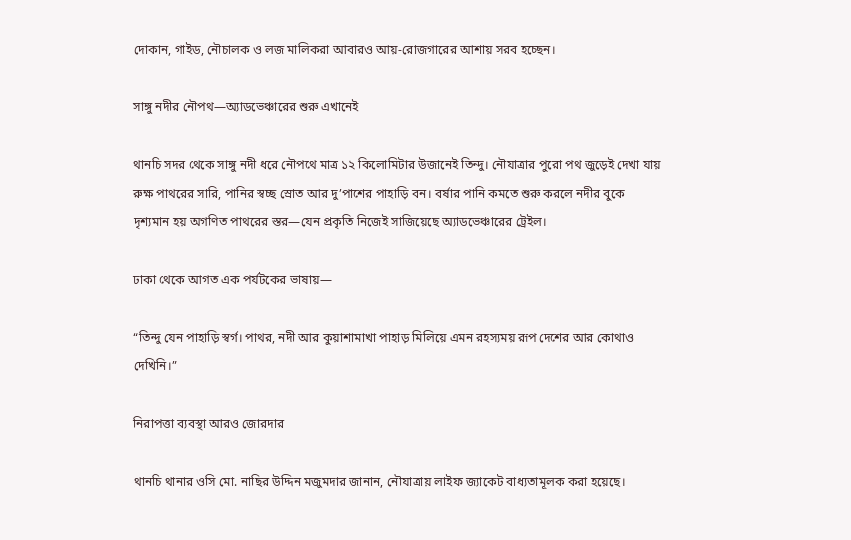দোকান, গাইড, নৌচালক ও লজ মালিকরা আবারও আয়-রোজগারের আশায় সরব হচ্ছেন।

সাঙ্গু নদীর নৌপথ—অ্যাডভেঞ্চারের শুরু এখানেই

থানচি সদর থেকে সাঙ্গু নদী ধরে নৌপথে মাত্র ১২ কিলোমিটার উজানেই তিন্দু। নৌযাত্রার পুরো পথ জুড়েই দেখা যায় রুক্ষ পাথরের সারি, পানির স্বচ্ছ স্রোত আর দু’পাশের পাহাড়ি বন। বর্ষার পানি কমতে শুরু করলে নদীর বুকে দৃশ্যমান হয় অগণিত পাথরের স্তর—যেন প্রকৃতি নিজেই সাজিয়েছে অ্যাডভেঞ্চারের ট্রেইল।

ঢাকা থেকে আগত এক পর্যটকের ভাষায়—

“তিন্দু যেন পাহাড়ি স্বর্গ। পাথর, নদী আর কুয়াশামাখা পাহাড় মিলিয়ে এমন রহস্যময় রূপ দেশের আর কোথাও দেখিনি।”

নিরাপত্তা ব্যবস্থা আরও জোরদার

থানচি থানার ওসি মো. নাছির উদ্দিন মজুমদার জানান, নৌযাত্রায় লাইফ জ্যাকেট বাধ্যতামূলক করা হয়েছে।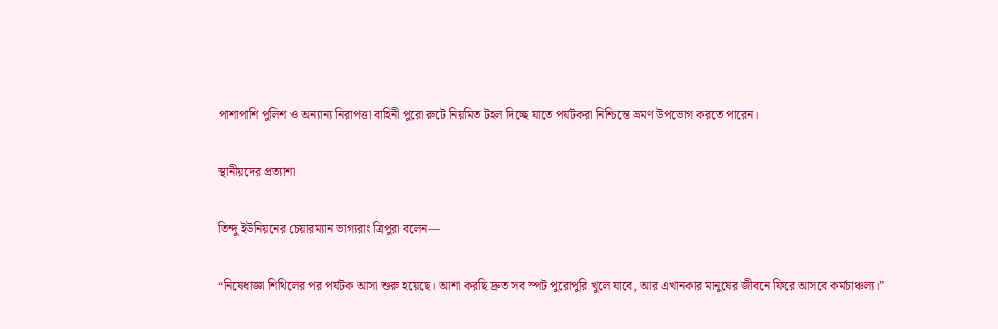পাশাপাশি পুলিশ ও অন্যান্য নিরাপত্তা বাহিনী পুরো রুটে নিয়মিত টহল দিচ্ছে যাতে পর্যটকরা নিশ্চিন্তে ভ্রমণ উপভোগ করতে পারেন।

স্থানীয়দের প্রত্যাশা

তিন্দু ইউনিয়নের চেয়ারম্যান ভাগ্যরাং ত্রিপুরা বলেন—

“নিষেধাজ্ঞা শিথিলের পর পর্যটক আসা শুরু হয়েছে। আশা করছি দ্রুত সব স্পট পুরোপুরি খুলে যাবে, আর এখানকার মানুষের জীবনে ফিরে আসবে কর্মচাঞ্চল্য।”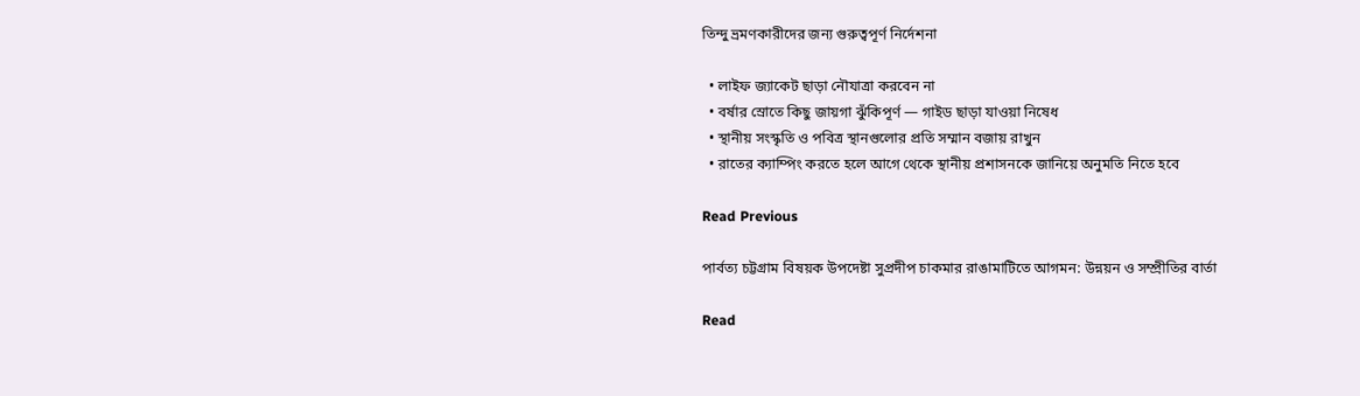তিন্দু ভ্রমণকারীদের জন্য গুরুত্বপূর্ণ নির্দেশনা

  • লাইফ জ্যাকেট ছাড়া নৌযাত্রা করবেন না
  • বর্ষার স্রোতে কিছু জায়গা ঝুঁকিপূর্ণ — গাইড ছাড়া যাওয়া নিষেধ
  • স্থানীয় সংস্কৃতি ও পবিত্র স্থানগুলোর প্রতি সম্মান বজায় রাখুন
  • রাতের ক্যাম্পিং করতে হলে আগে থেকে স্থানীয় প্রশাসনকে জানিয়ে অনুমতি নিতে হবে

Read Previous

পার্বত্য চট্টগ্রাম বিষয়ক উপদেষ্টা সুপ্রদীপ চাকমার রাঙামাটিতে আগমন: উন্নয়ন ও সম্প্রীতির বার্তা

Read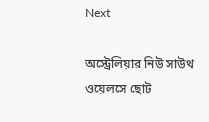Next

অস্ট্রেলিয়ার নিউ সাউথ ওয়েলসে ছোট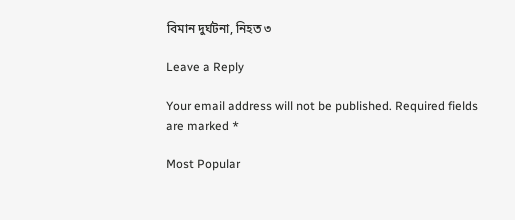বিমান দুর্ঘটনা, নিহত ৩

Leave a Reply

Your email address will not be published. Required fields are marked *

Most Popular